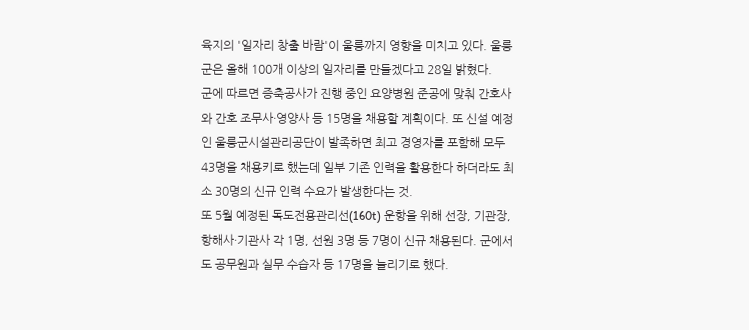육지의 '일자리 창출 바람'이 울릉까지 영향을 미치고 있다. 울릉군은 올해 100개 이상의 일자리를 만들겠다고 28일 밝혔다.
군에 따르면 증축공사가 진행 중인 요양병원 준공에 맞춰 간호사와 간호 조무사·영양사 등 15명을 채용할 계획이다. 또 신설 예정인 울릉군시설관리공단이 발족하면 최고 경영자를 포함해 모두 43명을 채용키로 했는데 일부 기존 인력을 활용한다 하더라도 최소 30명의 신규 인력 수요가 발생한다는 것.
또 5월 예정된 독도전용관리선(160t) 운항을 위해 선장, 기관장, 항해사·기관사 각 1명, 선원 3명 등 7명이 신규 채용된다. 군에서도 공무원과 실무 수습자 등 17명을 늘리기로 했다.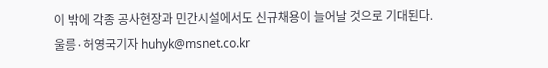이 밖에 각종 공사현장과 민간시설에서도 신규채용이 늘어날 것으로 기대된다.
울릉·허영국기자 huhyk@msnet.co.kr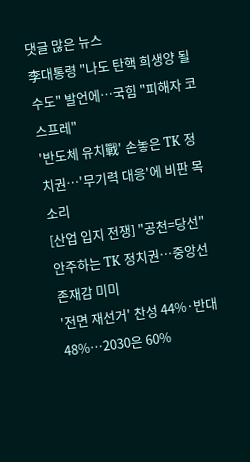댓글 많은 뉴스
李대통령 "나도 탄핵 희생양 될 수도" 발언에…국힘 "피해자 코스프레"
'반도체 유치戰' 손놓은 TK 정치권…'무기력 대응'에 비판 목소리
[산업 입지 전쟁] "공천=당선" 안주하는 TK 정치권…중앙선 존재감 미미
'전면 재선거' 찬성 44%·반대 48%…2030은 60%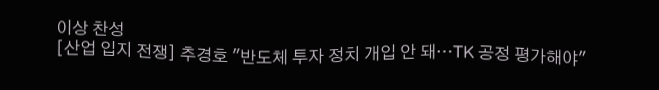이상 찬성
[산업 입지 전쟁] 추경호 "반도체 투자 정치 개입 안 돼…TK 공정 평가해야"